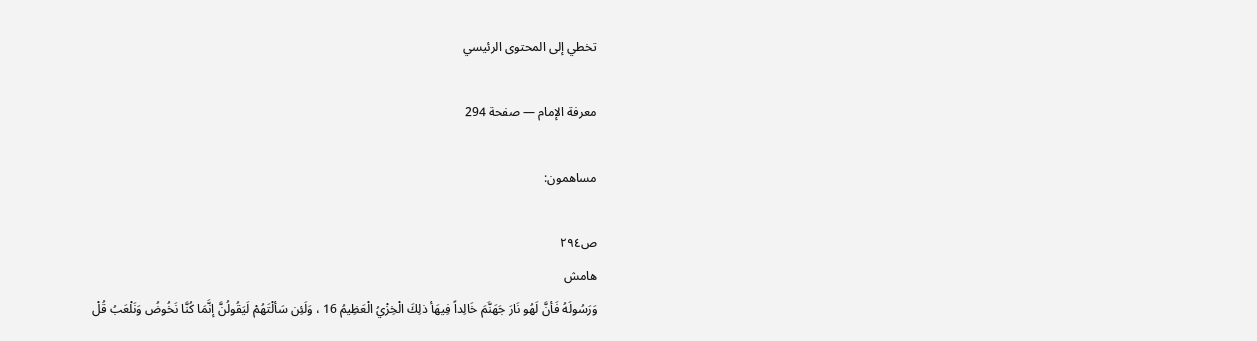تخطي إلى المحتوى الرئيسي

معرفة الإمام — صفحة 294

مساهمون:

ص٢٩٤
هامش
وَرَسُولَهُ فَأنَّ لَهُو نَارَ جَهَنَّمَ خَالِداً فِيهَأ ذلِكَ الْخِزْيُ الْعَظِيمُ 16 ، وَلَئِن سَألْتَهُمْ لَيَقُولُنَّ إنَّمَا كُنَّا نَخُوضُ وَنَلْعَبُ قُلْ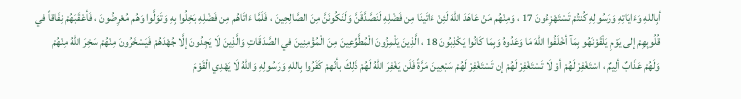أبِاللهِ وَءَايَاتِهِ وَرَسُولِهِ كُنتُمْ تَسْتَهْزِءُونَ 17 ، وَمِنْهُم مَنْ عَاهَدَ اللهَ لَئِنْ ءَاتَينَا مِن فَضْلِهِ لَنَصَّدَّقَنَّ وَلَنَكُونَنَّ مِنَ الصَّالِحِينَ ، فَلَمَّا ءَاتَاهُم مِن فَضْلِهِ بَخِلُوا بِهِ وَتَوَلَّوا وَهُم مُعْرِضُونَ ، فَأعْقَبَهُمْ نِفَاقاً في قُلُوبِهِمْ إلى يَوْمِ يَلْقَوْنَهُو بِمَآ أخْلَفُوا اللهَ مَا وَعَدُوهُ وَبِمَا كَانُوا يَكْذِبُونَ 18 ، الَّذِينَ يَلْمِزُونَ الْمُطَّوِّعِينَ مِنَ الْمُؤْمِنِينَ في الصَّدَقَاتِ وَالَّذِينَ لَا يَجِدُونَ إلَّا جُهْدَهُمْ فَيَسْخَرُونَ مِنْهُمْ سَخِرَ اللهُ مِنْهُمْ وَلَهُمْ عَذَابٌ ألِيمٌ ، اسْتَغْفِرْ لَهُمْ أوْ لَا تَسْتَغْفِرْ لَهُمْ إن تَسْتَغْفِرْ لَهُمْ سَبْعِينَ مَرَّةً فَلَن يَغْفِرَ اللهُ لَهُمْ ذَلِكَ بأنّهمْ كَفَرُوا بِاللهِ وَرَسُولِهِ وَاللهُ لَا يَهْدِي الْقَوْمَ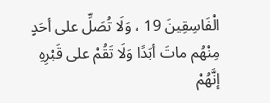الْفَاسِقِينَ 19 ، وَلَا تُصَلِّ على أحَدٍ مِنْهُم ماتَ أبَدًا وَلَا تَقُمْ على قَبْرِهِ إنَّهُمْ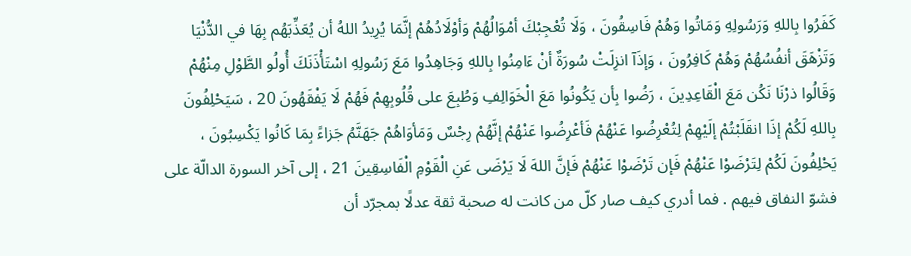كَفَرُوا بِاللهِ وَرَسُولِهِ وَمَاتُوا وَهُمْ فَاسِقُونَ ، وَلَا تُعْجِبْكَ أمْوَالُهُمْ وَأوْلَادُهُمْ إنَّمَا يُرِيدُ اللهُ أن يُعَذِّبَهُم بِهَا في الدُّنْيَا وَتَزْهَقَ أنفُسُهُمْ وَهُمْ كَافِرُونَ ، وَإذَآ انزِلَتْ سُورَةٌ أنْ ءَامِنُوا بِاللهِ وَجَاهِدُوا مَعَ رَسُولِهِ اسْتَأْذَنَكَ أُولُو الطَّوْلِ مِنْهُمْ وَقَالُوا ذرْنَا نَكُن مَعَ الْقَاعِدِينَ ، رَضُوا بِأن يَكُونُوا مَعَ الْخَوَالِفِ وَطُبِعَ على قُلُوبِهِمْ فَهُمْ لَا يَفْقَهُونَ 20 ، سَيَحْلِفُونَ بِاللهِ لَكُمْ إذَا انقَلَبْتُمْ إلَيْهِمْ لِتُعْرِضُوا عَنْهُمْ فَأعْرِضُوا عَنْهُمْ إنَّهُمْ رِجْسٌ وَمَأوَاهُمْ جَهَنَّمُ جَزاءً بِمَا كَانُوا يَكْسِبُونَ ، يَحْلِفُونَ لَكُمْ لِتَرْضَوْا عَنْهُمْ فَإن تَرْضَوْا عَنْهُمْ فَإنَّ اللهَ لَا يَرْضَى عَنِ الْقَوْمِ الْفَاسِقِينَ 21 ، إلى آخر السورة الدالّة على فشوّ النفاق فيهم . فما أدري كيف صار كلّ من كانت له صحبة ثقة عدلًا بمجرّد أن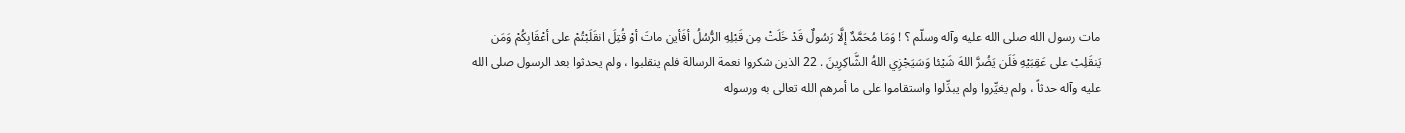مات رسول الله صلى الله عليه وآله وسلّم ؟ ! وَمَا مُحَمَّدٌ إلَّا رَسُولٌ قَدْ خَلَتْ مِن قَبْلِهِ الرُّسُلُ أفَأين ماتَ أوْ قُتِلَ انقَلَبْتُمْ على أعْقَابِكُمْ وَمَن يَنقَلِبْ على عَقِبَيْهِ فَلَن يَضُرَّ اللهَ شَيْئا وَسَيَجْزِي اللهُ الشَّاكِرِينَ . 22 الذين شكروا نعمة الرسالة فلم ينقلبوا ، ولم يحدثوا بعد الرسول صلى الله عليه وآله حدثاً ، ولم يغيِّروا ولم يبدِّلوا واستقاموا على ما أمرهم الله تعالى به ورسوله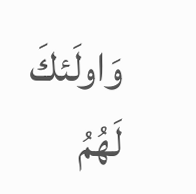وَاولَئكَ لَهُمُ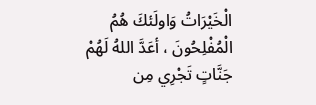الْخَيْرَاتُ وَاولَئكَ هُمُ الْمُفْلِحُونَ ، أعَدَّ اللهُ لَهُمْ جَنَّاتٍ تَجْرِي مِن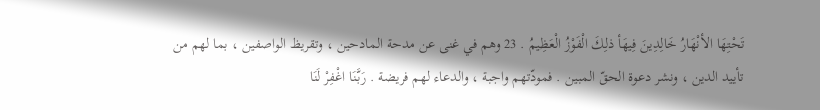تَحْتِهَا الأنْهَارُ خَالِدِينَ فِيهَأ ذلِكَ الْفَوْزُ الْعَظِيمُ . 23 وهم في غنى عن مدحة المادحين ، وتقريظ الواصفين ، بما لهم من تأييد الدين ، ونشر دعوة الحقّ المبين . فمودّتهم واجبة ، والدعاء لهم فريضة . رَبَّنَا اغْفِرْ لَنَا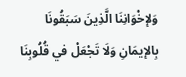وَلإخْوَانِنَا الَّذِينَ سَبَقُونَا بِالإيمَانِ وَلَا تَجْعَلْ في قُلُوبِنَا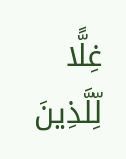غِلًّا لِّلَّذِينَ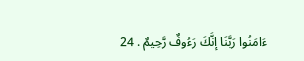ءَامَنُوا رَبَّنَا إنَّكَ رَءُوفٌ رَّحِيمٌ . 24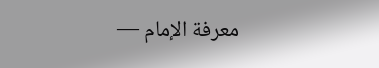معرفة الإمام —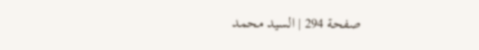صفحة 294 | السيد محمد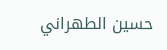حسين الطهراني